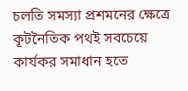চলতি সমস্যা প্রশমনের ক্ষেত্রে কূটনৈতিক পথই সবচেয়ে কার্যকর সমাধান হতে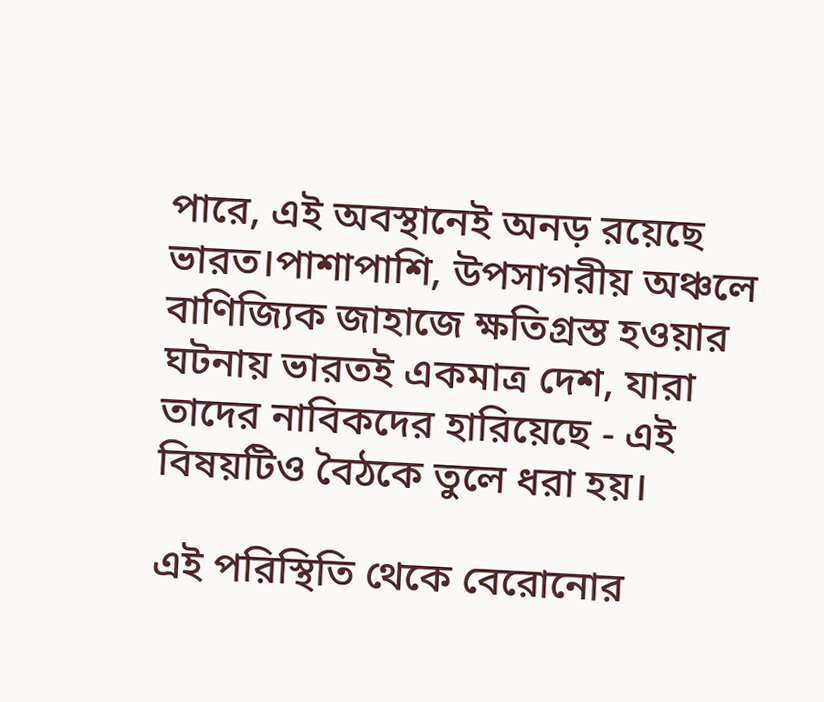পারে, এই অবস্থানেই অনড় রয়েছে ভারত।পাশাপাশি, উপসাগরীয় অঞ্চলে বাণিজ্যিক জাহাজে ক্ষতিগ্রস্ত হওয়ার ঘটনায় ভারতই একমাত্র দেশ, যারা তাদের নাবিকদের হারিয়েছে - এই বিষয়টিও বৈঠকে তুলে ধরা হয়।

এই পরিস্থিতি থেকে বেরোনোর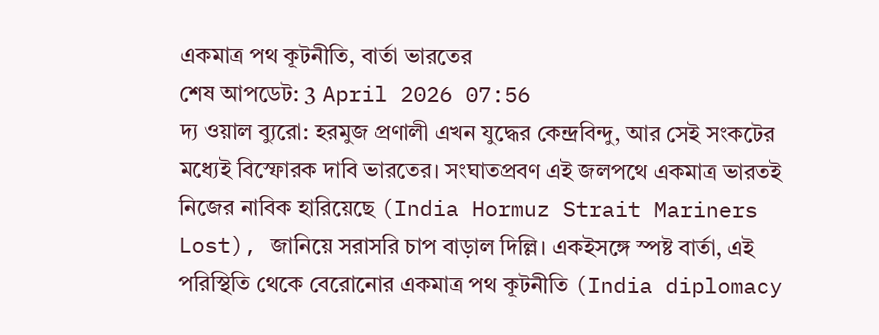একমাত্র পথ কূটনীতি, বার্তা ভারতের
শেষ আপডেট: 3 April 2026 07:56
দ্য ওয়াল ব্যুরো: হরমুজ প্রণালী এখন যুদ্ধের কেন্দ্রবিন্দু, আর সেই সংকটের মধ্যেই বিস্ফোরক দাবি ভারতের। সংঘাতপ্রবণ এই জলপথে একমাত্র ভারতই নিজের নাবিক হারিয়েছে (India Hormuz Strait Mariners Lost), জানিয়ে সরাসরি চাপ বাড়াল দিল্লি। একইসঙ্গে স্পষ্ট বার্তা, এই পরিস্থিতি থেকে বেরোনোর একমাত্র পথ কূটনীতি (India diplomacy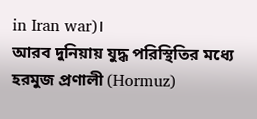in Iran war)।
আরব দুনিয়ায় যুদ্ধ পরিস্থিতির মধ্যে হরমুজ প্রণালী (Hormuz)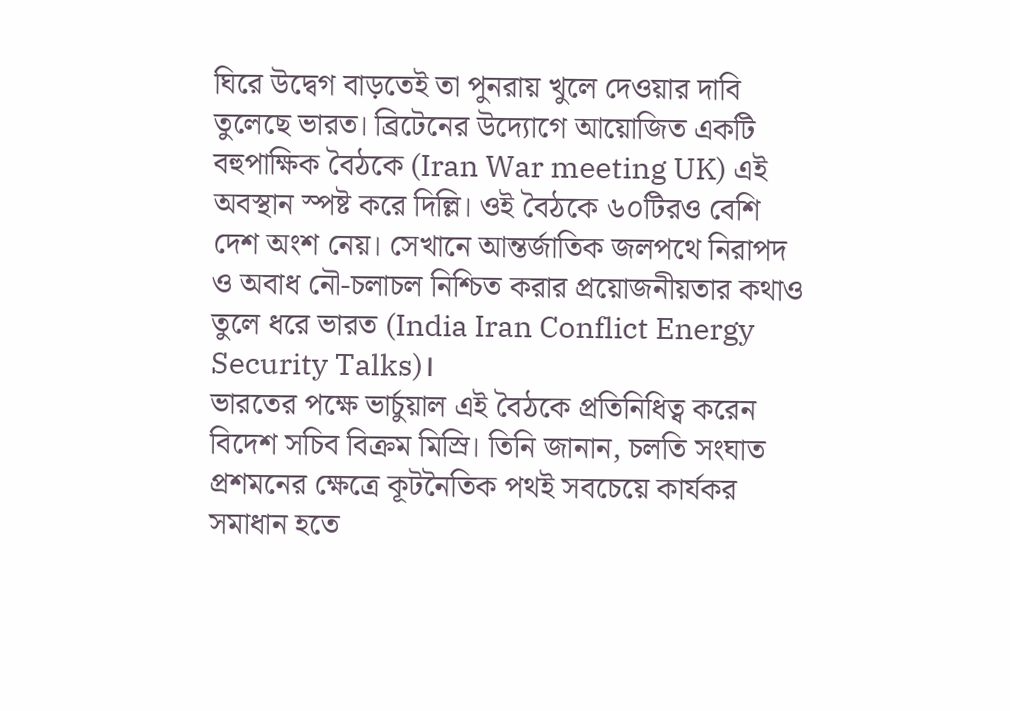ঘিরে উদ্বেগ বাড়তেই তা পুনরায় খুলে দেওয়ার দাবি তুলেছে ভারত। ব্রিটেনের উদ্যোগে আয়োজিত একটি বহুপাক্ষিক বৈঠকে (Iran War meeting UK) এই অবস্থান স্পষ্ট করে দিল্লি। ওই বৈঠকে ৬০টিরও বেশি দেশ অংশ নেয়। সেখানে আন্তর্জাতিক জলপথে নিরাপদ ও অবাধ নৌ-চলাচল নিশ্চিত করার প্রয়োজনীয়তার কথাও তুলে ধরে ভারত (India Iran Conflict Energy Security Talks)।
ভারতের পক্ষে ভার্চুয়াল এই বৈঠকে প্রতিনিধিত্ব করেন বিদেশ সচিব বিক্রম মিস্রি। তিনি জানান, চলতি সংঘাত প্রশমনের ক্ষেত্রে কূটনৈতিক পথই সবচেয়ে কার্যকর সমাধান হতে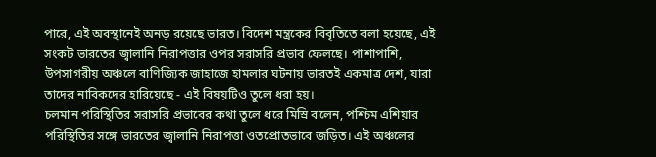পারে, এই অবস্থানেই অনড় রয়েছে ভারত। বিদেশ মন্ত্রকের বিবৃতিতে বলা হয়েছে, এই সংকট ভারতের জ্বালানি নিরাপত্তার ওপর সরাসরি প্রভাব ফেলছে। পাশাপাশি, উপসাগরীয় অঞ্চলে বাণিজ্যিক জাহাজে হামলার ঘটনায় ভারতই একমাত্র দেশ, যারা তাদের নাবিকদের হারিয়েছে - এই বিষয়টিও তুলে ধরা হয়।
চলমান পরিস্থিতির সরাসরি প্রভাবের কথা তুলে ধরে মিস্রি বলেন, পশ্চিম এশিয়ার পরিস্থিতির সঙ্গে ভারতের জ্বালানি নিরাপত্তা ওতপ্রোতভাবে জড়িত। এই অঞ্চলের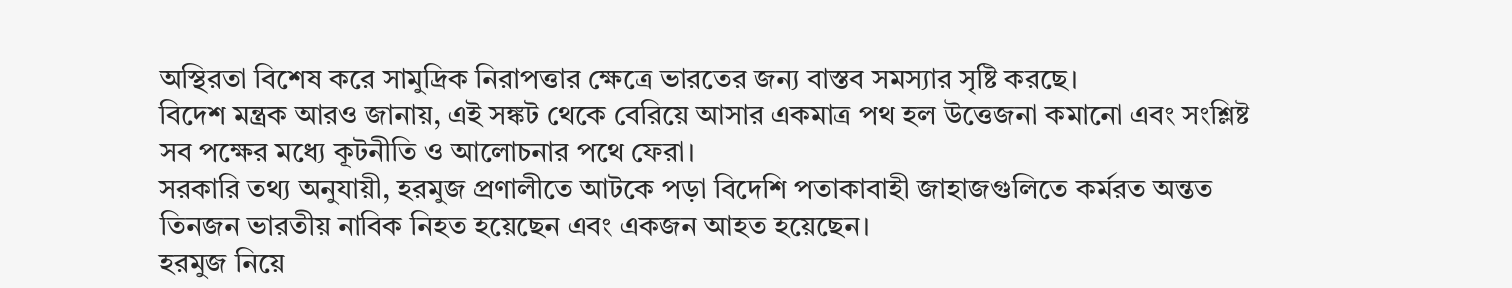অস্থিরতা বিশেষ করে সামুদ্রিক নিরাপত্তার ক্ষেত্রে ভারতের জন্য বাস্তব সমস্যার সৃষ্টি করছে।
বিদেশ মন্ত্রক আরও জানায়, এই সঙ্কট থেকে বেরিয়ে আসার একমাত্র পথ হল উত্তেজনা কমানো এবং সংশ্লিষ্ট সব পক্ষের মধ্যে কূটনীতি ও আলোচনার পথে ফেরা।
সরকারি তথ্য অনুযায়ী, হরমুজ প্রণালীতে আটকে পড়া বিদেশি পতাকাবাহী জাহাজগুলিতে কর্মরত অন্তত তিনজন ভারতীয় নাবিক নিহত হয়েছেন এবং একজন আহত হয়েছেন।
হরমুজ নিয়ে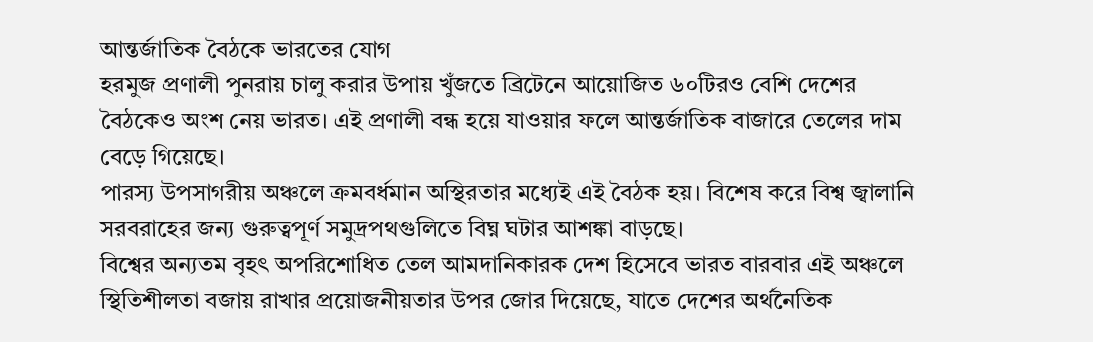আন্তর্জাতিক বৈঠকে ভারতের যোগ
হরমুজ প্রণালী পুনরায় চালু করার উপায় খুঁজতে ব্রিটেনে আয়োজিত ৬০টিরও বেশি দেশের বৈঠকেও অংশ নেয় ভারত। এই প্রণালী বন্ধ হয়ে যাওয়ার ফলে আন্তর্জাতিক বাজারে তেলের দাম বেড়ে গিয়েছে।
পারস্য উপসাগরীয় অঞ্চলে ক্রমবর্ধমান অস্থিরতার মধ্যেই এই বৈঠক হয়। বিশেষ করে বিশ্ব জ্বালানি সরবরাহের জন্য গুরুত্বপূর্ণ সমুদ্রপথগুলিতে বিঘ্ন ঘটার আশঙ্কা বাড়ছে।
বিশ্বের অন্যতম বৃহৎ অপরিশোধিত তেল আমদানিকারক দেশ হিসেবে ভারত বারবার এই অঞ্চলে স্থিতিশীলতা বজায় রাখার প্রয়োজনীয়তার উপর জোর দিয়েছে, যাতে দেশের অর্থনৈতিক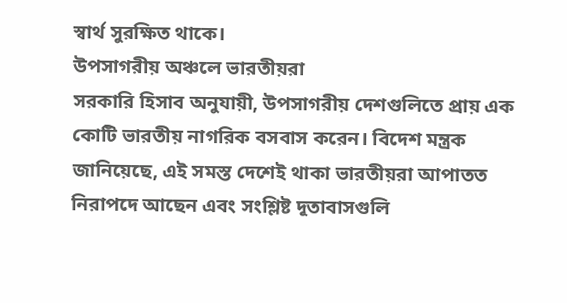স্বার্থ সুরক্ষিত থাকে।
উপসাগরীয় অঞ্চলে ভারতীয়রা
সরকারি হিসাব অনুযায়ী, উপসাগরীয় দেশগুলিতে প্রায় এক কোটি ভারতীয় নাগরিক বসবাস করেন। বিদেশ মন্ত্রক জানিয়েছে, এই সমস্ত দেশেই থাকা ভারতীয়রা আপাতত নিরাপদে আছেন এবং সংশ্লিষ্ট দূতাবাসগুলি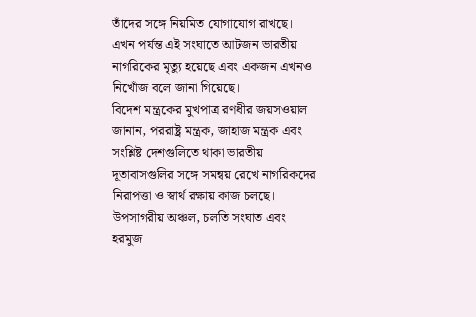তাঁদের সঙ্গে নিয়মিত যোগাযোগ রাখছে।
এখন পর্যন্ত এই সংঘাতে আটজন ভারতীয় নাগরিকের মৃত্যু হয়েছে এবং একজন এখনও নিখোঁজ বলে জানা গিয়েছে।
বিদেশ মন্ত্রকের মুখপাত্র রণধীর জয়সওয়াল জানান, পররাষ্ট্র মন্ত্রক, জাহাজ মন্ত্রক এবং সংশ্লিষ্ট দেশগুলিতে থাকা ভারতীয় দূতাবাসগুলির সঙ্গে সমন্বয় রেখে নাগরিকদের নিরাপত্তা ও স্বার্থ রক্ষায় কাজ চলছে। উপসাগরীয় অঞ্চল, চলতি সংঘাত এবং হরমুজ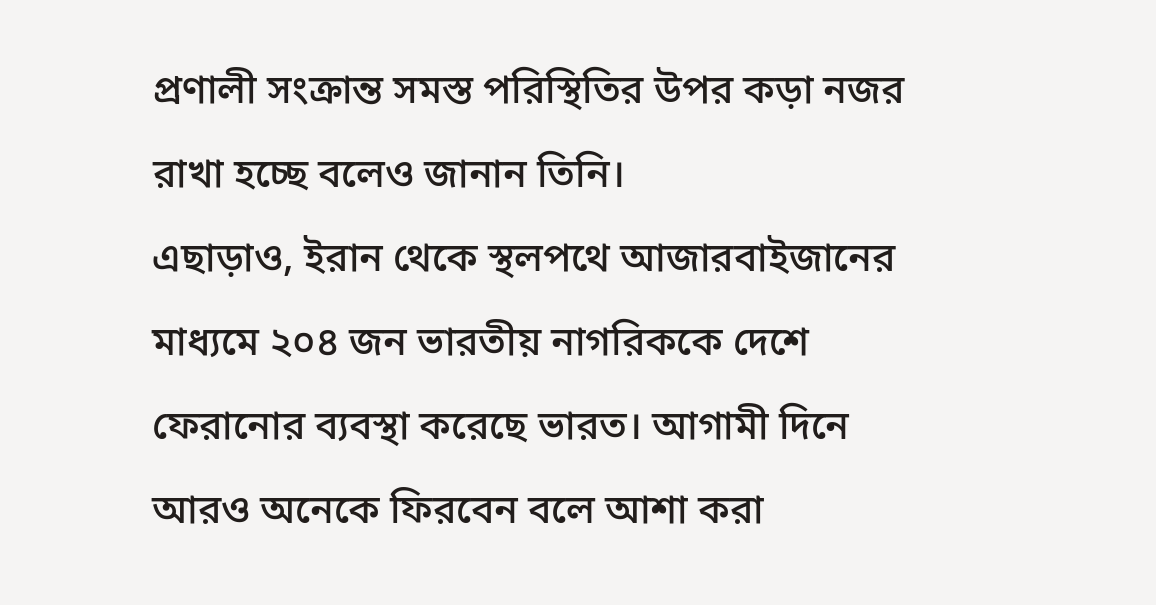প্রণালী সংক্রান্ত সমস্ত পরিস্থিতির উপর কড়া নজর রাখা হচ্ছে বলেও জানান তিনি।
এছাড়াও, ইরান থেকে স্থলপথে আজারবাইজানের মাধ্যমে ২০৪ জন ভারতীয় নাগরিককে দেশে ফেরানোর ব্যবস্থা করেছে ভারত। আগামী দিনে আরও অনেকে ফিরবেন বলে আশা করা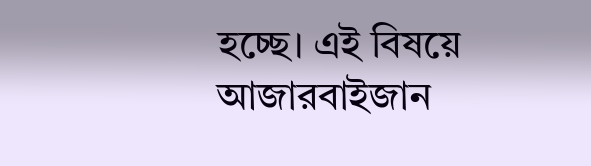হচ্ছে। এই বিষয়ে আজারবাইজান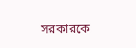সরকারকে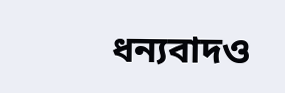ধন্যবাদও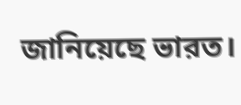জানিয়েছে ভারত।